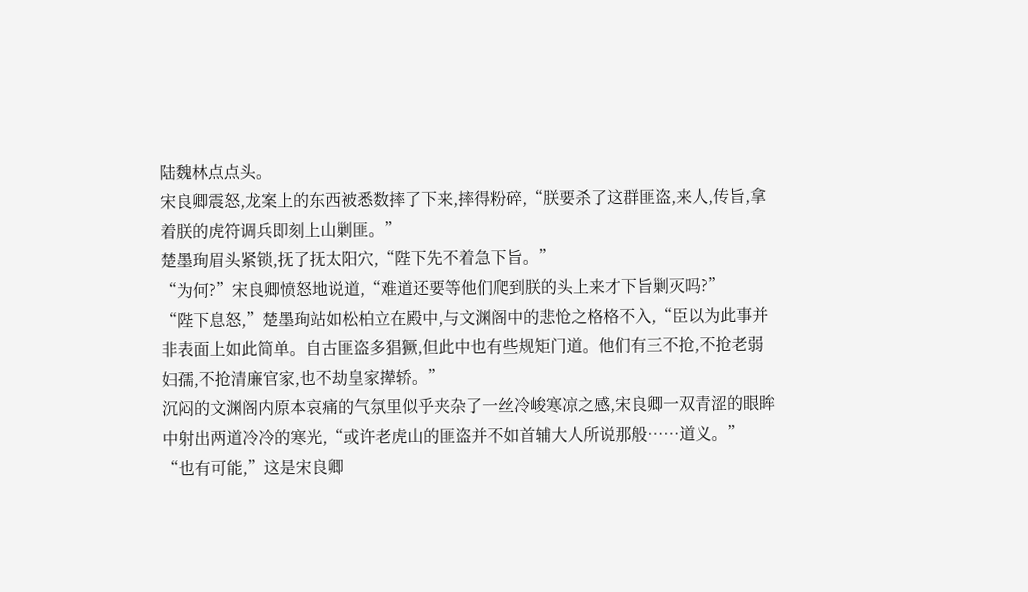陆魏林点点头。
宋良卿震怒,龙案上的东西被悉数摔了下来,摔得粉碎,“朕要杀了这群匪盗,来人,传旨,拿着朕的虎符调兵即刻上山剿匪。”
楚墨珣眉头紧锁,抚了抚太阳穴,“陛下先不着急下旨。”
“为何?”宋良卿愤怒地说道,“难道还要等他们爬到朕的头上来才下旨剿灭吗?”
“陛下息怒,”楚墨珣站如松柏立在殿中,与文渊阁中的悲怆之格格不入,“臣以为此事并非表面上如此简单。自古匪盗多猖獗,但此中也有些规矩门道。他们有三不抢,不抢老弱妇孺,不抢清廉官家,也不劫皇家撵轿。”
沉闷的文渊阁内原本哀痛的气氛里似乎夹杂了一丝冷峻寒凉之感,宋良卿一双青涩的眼眸中射出两道冷冷的寒光,“或许老虎山的匪盗并不如首辅大人所说那般……道义。”
“也有可能,”这是宋良卿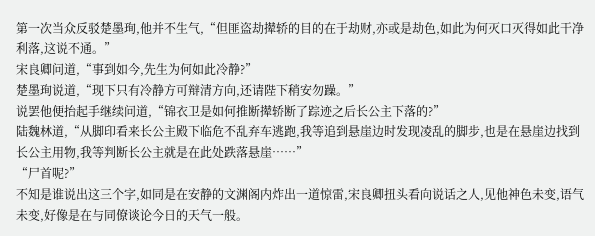第一次当众反驳楚墨珣,他并不生气,“但匪盗劫撵轿的目的在于劫财,亦或是劫色,如此为何灭口灭得如此干净利落,这说不通。”
宋良卿问道,“事到如今,先生为何如此冷静?”
楚墨珣说道,“现下只有冷静方可辩清方向,还请陛下稍安勿躁。”
说罢他便抬起手继续问道,“锦衣卫是如何推断撵轿断了踪迹之后长公主下落的?”
陆魏林道,“从脚印看来长公主殿下临危不乱弃车逃跑,我等追到悬崖边时发现凌乱的脚步,也是在悬崖边找到长公主用物,我等判断长公主就是在此处跌落悬崖……”
“尸首呢?”
不知是谁说出这三个字,如同是在安静的文渊阁内炸出一道惊雷,宋良卿扭头看向说话之人,见他神色未变,语气未变,好像是在与同僚谈论今日的天气一般。